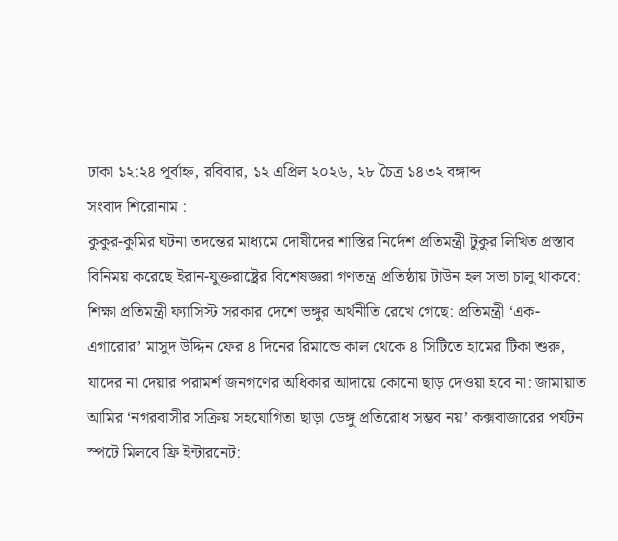ঢাকা ১২:২৪ পূর্বাহ্ন, রবিবার, ১২ এপ্রিল ২০২৬, ২৮ চৈত্র ১৪৩২ বঙ্গাব্দ
সংবাদ শিরোনাম :
কুকুর-কুমির ঘটনা তদন্তের মাধ্যমে দোষীদের শাস্তির নির্দেশ প্রতিমন্ত্রী টুকুর লিখিত প্রস্তাব বিনিময় করেছে ইরান-যুক্তরাষ্ট্রের বিশেষজ্ঞরা গণতন্ত্র প্রতিষ্ঠায় টাউন হল সভা চালু থাকবে: শিক্ষা প্রতিমন্ত্রী ফ্যাসিস্ট সরকার দেশে ভঙ্গুর অর্থনীতি রেখে গেছে: প্রতিমন্ত্রী ‘এক-এগারোর’ মাসুদ উদ্দিন ফের ৪ দিনের রিমান্ডে কাল থেকে ৪ সিটিতে হামের টিকা শুরু, যাদের না দেয়ার পরামর্শ জনগণের অধিকার আদায়ে কোনো ছাড় দেওয়া হবে না: জামায়াত আমির ‘নগরবাসীর সক্রিয় সহযোগিতা ছাড়া ডেঙ্গু প্রতিরোধ সম্ভব নয়’ কক্সবাজারের পর্যটন স্পটে মিলবে ফ্রি ইন্টারনেট: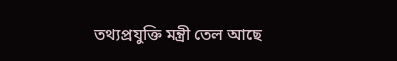তথ্যপ্রযুক্তি মন্ত্রী তেল আছে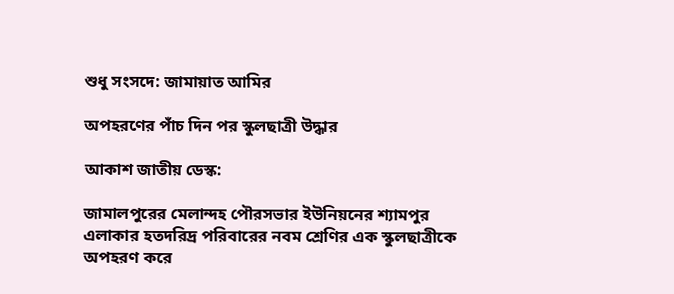শুধু সংসদে: জামায়াত আমির

অপহরণের পাঁচ দিন পর স্কুলছাত্রী উদ্ধার

আকাশ জাতীয় ডেস্ক:

জামালপুরের মেলান্দহ পৌরসভার ইউনিয়নের শ্যামপুর এলাকার হতদরিদ্র পরিবারের নবম শ্রেণির এক স্কুলছাত্রীকে অপহরণ করে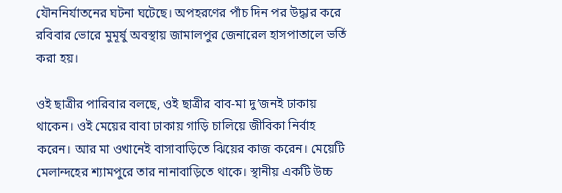যৌননির্যাতনের ঘটনা ঘটেছে। অপহরণের পাঁচ দিন পর উদ্ধার করে রবিবার ভোরে মুমূর্ষু অবস্থায় জামালপুর জেনারেল হাসপাতালে ভর্তি করা হয়।

ওই ছাত্রীর পারিবার বলছে, ওই ছাত্রীর বাব-মা দু’জনই ঢাকায় থাকেন। ওই মেয়ের বাবা ঢাকায় গাড়ি চালিয়ে জীবিকা নির্বাহ করেন। আর মা ওখানেই বাসাবাড়িতে ঝিয়ের কাজ করেন। মেয়েটি মেলান্দহের শ্যামপুরে তার নানাবাড়িতে থাকে। স্থানীয় একটি উচ্চ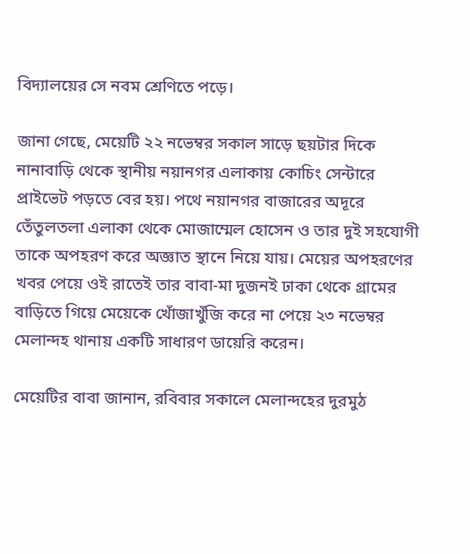বিদ্যালয়ের সে নবম শ্রেণিতে পড়ে।

জানা গেছে, মেয়েটি ২২ নভেম্বর সকাল সাড়ে ছয়টার দিকে নানাবাড়ি থেকে স্থানীয় নয়ানগর এলাকায় কোচিং সেন্টারে প্রাইভেট পড়তে বের হয়। পথে নয়ানগর বাজারের অদূরে তেঁতুলতলা এলাকা থেকে মোজাম্মেল হোসেন ও তার দুই সহযোগী তাকে অপহরণ করে অজ্ঞাত স্থানে নিয়ে যায়। মেয়ের অপহরণের খবর পেয়ে ওই রাতেই তার বাবা-মা দুজনই ঢাকা থেকে গ্রামের বাড়িতে গিয়ে মেয়েকে খোঁজাখুঁজি করে না পেয়ে ২৩ নভেম্বর মেলান্দহ থানায় একটি সাধারণ ডায়েরি করেন।

মেয়েটির বাবা জানান, রবিবার সকালে মেলান্দহের দুরমুঠ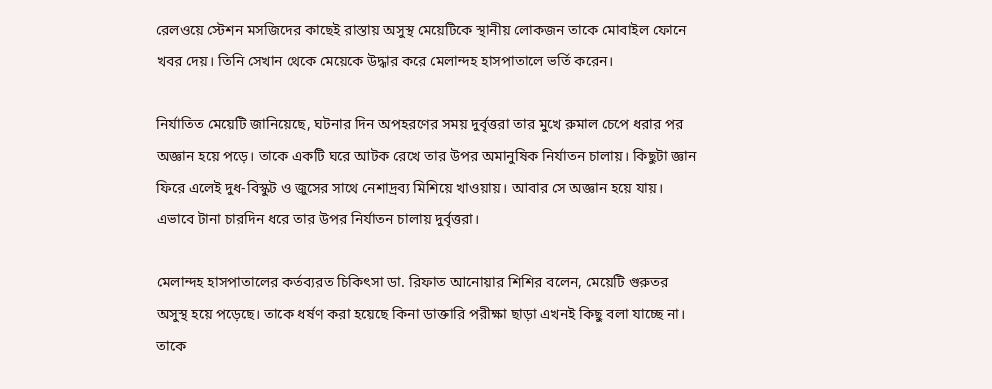রেলওয়ে স্টেশন মসজিদের কাছেই রাস্তায় অসুস্থ মেয়েটিকে স্থানীয় লোকজন তাকে মোবাইল ফোনে খবর দেয়। তিনি সেখান থেকে মেয়েকে উদ্ধার করে মেলান্দহ হাসপাতালে ভর্তি করেন।

নির্যাতিত মেয়েটি জানিয়েছে, ঘটনার দিন অপহরণের সময় দুর্বৃত্তরা তার মুখে রুমাল চেপে ধরার পর অজ্ঞান হয়ে পড়ে। তাকে একটি ঘরে আটক রেখে তার উপর অমানুষিক নির্যাতন চালায়। কিছুটা জ্ঞান ফিরে এলেই দুধ-বিস্কুট ও জুসের সাথে নেশাদ্রব্য মিশিয়ে খাওয়ায়। আবার সে অজ্ঞান হয়ে যায়। এভাবে টানা চারদিন ধরে তার উপর নির্যাতন চালায় দুর্বৃত্তরা।

মেলান্দহ হাসপাতালের কর্তব্যরত চিকিৎসা ডা. রিফাত আনোয়ার শিশির বলেন, মেয়েটি গুরুতর অসুস্থ হয়ে পড়েছে। তাকে ধর্ষণ করা হয়েছে কিনা ডাক্তারি পরীক্ষা ছাড়া এখনই কিছু বলা যাচ্ছে না। তাকে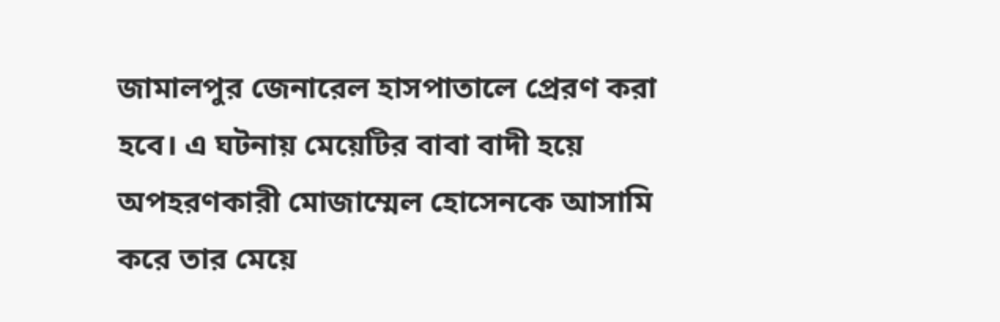জামালপুর জেনারেল হাসপাতালে প্রেরণ করা হবে। এ ঘটনায় মেয়েটির বাবা বাদী হয়ে অপহরণকারী মোজাম্মেল হোসেনকে আসামি করে তার মেয়ে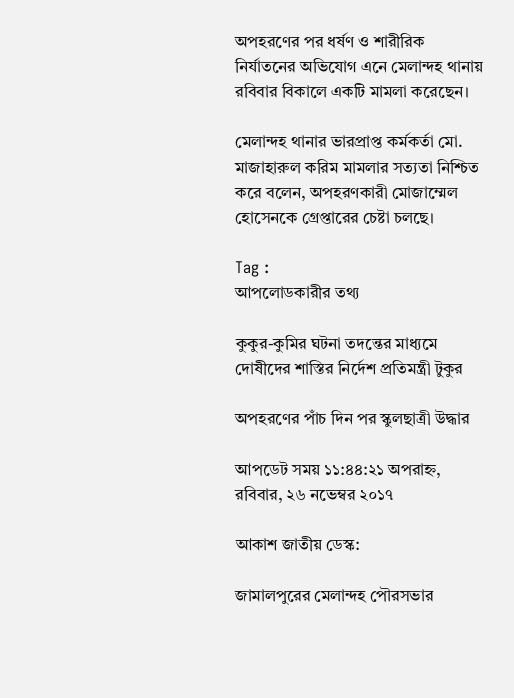অপহরণের পর ধর্ষণ ও শারীরিক নির্যাতনের অভিযোগ এনে মেলান্দহ থানায় রবিবার বিকালে একটি মামলা করেছেন।

মেলান্দহ থানার ভারপ্রাপ্ত কর্মকর্তা মো. মাজাহারুল করিম মামলার সত্যতা নিশ্চিত করে বলেন, অপহরণকারী মোজাম্মেল হোসেনকে গ্রেপ্তারের চেষ্টা চলছে।

Tag :
আপলোডকারীর তথ্য

কুকুর-কুমির ঘটনা তদন্তের মাধ্যমে দোষীদের শাস্তির নির্দেশ প্রতিমন্ত্রী টুকুর

অপহরণের পাঁচ দিন পর স্কুলছাত্রী উদ্ধার

আপডেট সময় ১১:৪৪:২১ অপরাহ্ন, রবিবার, ২৬ নভেম্বর ২০১৭

আকাশ জাতীয় ডেস্ক:

জামালপুরের মেলান্দহ পৌরসভার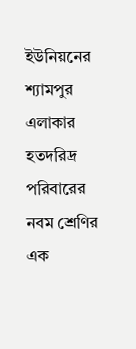ইউনিয়নের শ্যামপুর এলাকার হতদরিদ্র পরিবারের নবম শ্রেণির এক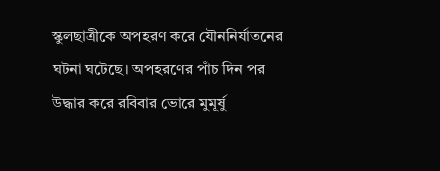স্কুলছাত্রীকে অপহরণ করে যৌননির্যাতনের ঘটনা ঘটেছে। অপহরণের পাঁচ দিন পর উদ্ধার করে রবিবার ভোরে মুমূর্ষু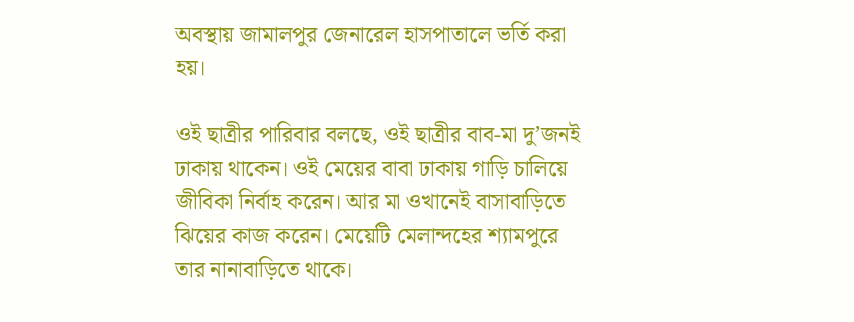অবস্থায় জামালপুর জেনারেল হাসপাতালে ভর্তি করা হয়।

ওই ছাত্রীর পারিবার বলছে, ওই ছাত্রীর বাব-মা দু’জনই ঢাকায় থাকেন। ওই মেয়ের বাবা ঢাকায় গাড়ি চালিয়ে জীবিকা নির্বাহ করেন। আর মা ওখানেই বাসাবাড়িতে ঝিয়ের কাজ করেন। মেয়েটি মেলান্দহের শ্যামপুরে তার নানাবাড়িতে থাকে।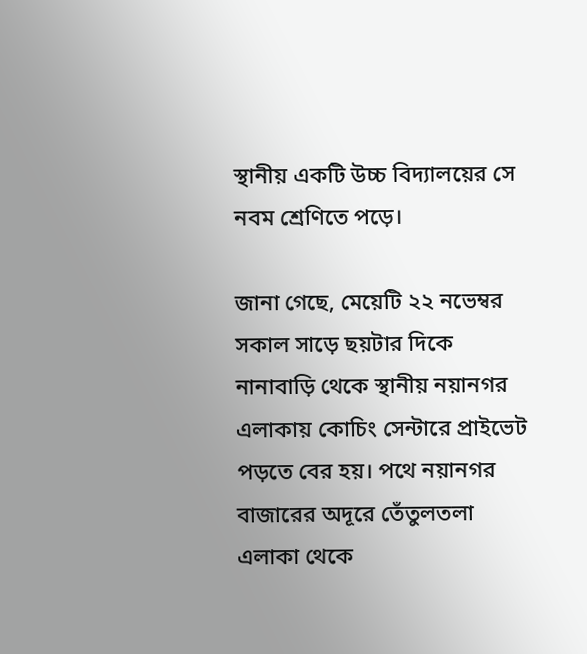স্থানীয় একটি উচ্চ বিদ্যালয়ের সে নবম শ্রেণিতে পড়ে।

জানা গেছে, মেয়েটি ২২ নভেম্বর সকাল সাড়ে ছয়টার দিকে নানাবাড়ি থেকে স্থানীয় নয়ানগর এলাকায় কোচিং সেন্টারে প্রাইভেট পড়তে বের হয়। পথে নয়ানগর বাজারের অদূরে তেঁতুলতলা এলাকা থেকে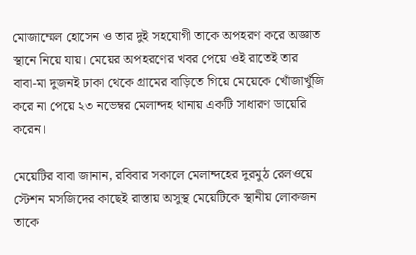মোজাম্মেল হোসেন ও তার দুই সহযোগী তাকে অপহরণ করে অজ্ঞাত স্থানে নিয়ে যায়। মেয়ের অপহরণের খবর পেয়ে ওই রাতেই তার বাবা-মা দুজনই ঢাকা থেকে গ্রামের বাড়িতে গিয়ে মেয়েকে খোঁজাখুঁজি করে না পেয়ে ২৩ নভেম্বর মেলান্দহ থানায় একটি সাধারণ ডায়েরি করেন।

মেয়েটির বাবা জানান, রবিবার সকালে মেলান্দহের দুরমুঠ রেলওয়ে স্টেশন মসজিদের কাছেই রাস্তায় অসুস্থ মেয়েটিকে স্থানীয় লোকজন তাকে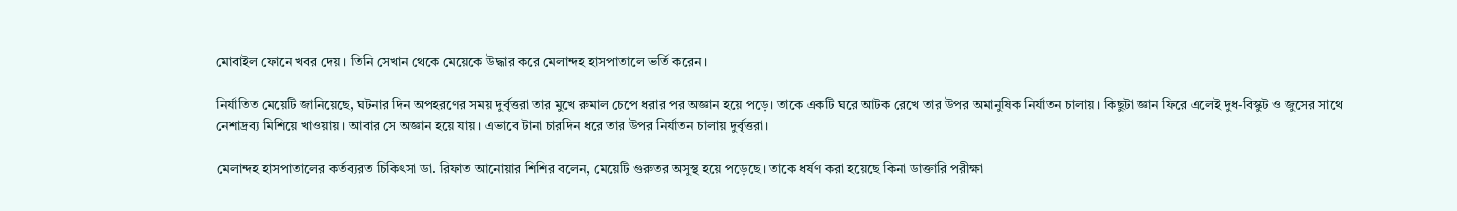মোবাইল ফোনে খবর দেয়। তিনি সেখান থেকে মেয়েকে উদ্ধার করে মেলান্দহ হাসপাতালে ভর্তি করেন।

নির্যাতিত মেয়েটি জানিয়েছে, ঘটনার দিন অপহরণের সময় দুর্বৃত্তরা তার মুখে রুমাল চেপে ধরার পর অজ্ঞান হয়ে পড়ে। তাকে একটি ঘরে আটক রেখে তার উপর অমানুষিক নির্যাতন চালায়। কিছুটা জ্ঞান ফিরে এলেই দুধ-বিস্কুট ও জুসের সাথে নেশাদ্রব্য মিশিয়ে খাওয়ায়। আবার সে অজ্ঞান হয়ে যায়। এভাবে টানা চারদিন ধরে তার উপর নির্যাতন চালায় দুর্বৃত্তরা।

মেলান্দহ হাসপাতালের কর্তব্যরত চিকিৎসা ডা. রিফাত আনোয়ার শিশির বলেন, মেয়েটি গুরুতর অসুস্থ হয়ে পড়েছে। তাকে ধর্ষণ করা হয়েছে কিনা ডাক্তারি পরীক্ষা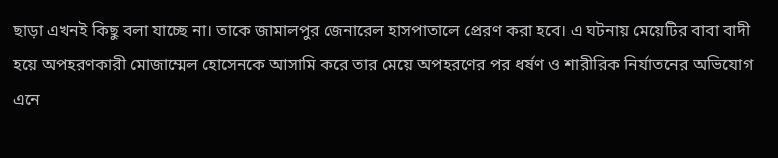ছাড়া এখনই কিছু বলা যাচ্ছে না। তাকে জামালপুর জেনারেল হাসপাতালে প্রেরণ করা হবে। এ ঘটনায় মেয়েটির বাবা বাদী হয়ে অপহরণকারী মোজাম্মেল হোসেনকে আসামি করে তার মেয়ে অপহরণের পর ধর্ষণ ও শারীরিক নির্যাতনের অভিযোগ এনে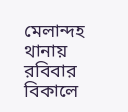মেলান্দহ থানায় রবিবার বিকালে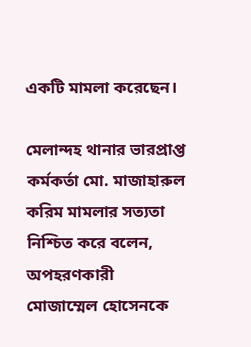একটি মামলা করেছেন।

মেলান্দহ থানার ভারপ্রাপ্ত কর্মকর্তা মো. মাজাহারুল করিম মামলার সত্যতা নিশ্চিত করে বলেন, অপহরণকারী মোজাম্মেল হোসেনকে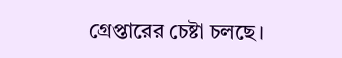গ্রেপ্তারের চেষ্টা চলছে।